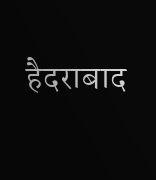हैदराबाद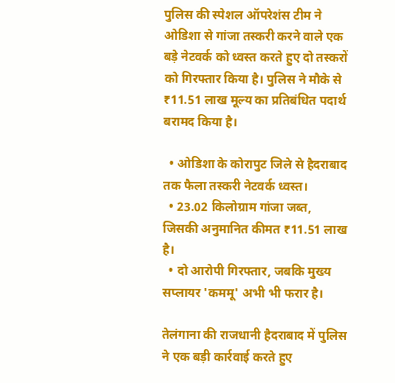पुलिस की स्पेशल ऑपरेशंस टीम ने ओडिशा से गांजा तस्करी करने वाले एक बड़े नेटवर्क को ध्वस्त करते हुए दो तस्करों को गिरफ्तार किया है। पुलिस ने मौके से ₹11.51 लाख मूल्य का प्रतिबंधित पदार्थ बरामद किया है।

  • ओडिशा के कोरापुट जिले से हैदराबाद तक फैला तस्करी नेटवर्क ध्वस्त।
  • 23.02 किलोग्राम गांजा जब्त, जिसकी अनुमानित कीमत ₹11.51 लाख है।
  • दो आरोपी गिरफ्तार, जबकि मुख्य सप्लायर 'कममू' अभी भी फरार है।

तेलंगाना की राजधानी हैदराबाद में पुलिस ने एक बड़ी कार्रवाई करते हुए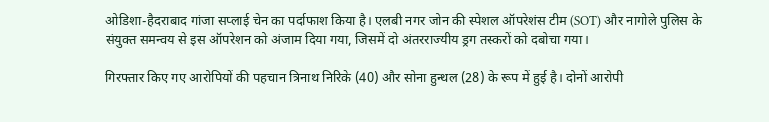ओडिशा-हैदराबाद गांजा सप्लाई चेन का पर्दाफाश किया है। एलबी नगर जोन की स्पेशल ऑपरेशंस टीम (SOT) और नागोले पुलिस के संयुक्त समन्वय से इस ऑपरेशन को अंजाम दिया गया, जिसमें दो अंतरराज्यीय ड्रग तस्करों को दबोचा गया।

गिरफ्तार किए गए आरोपियों की पहचान त्रिनाथ निरिके (40) और सोना हुन्थल (28) के रूप में हुई है। दोनों आरोपी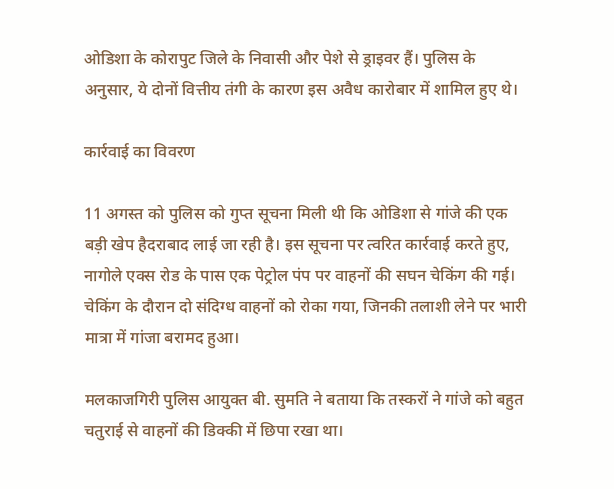ओडिशा के कोरापुट जिले के निवासी और पेशे से ड्राइवर हैं। पुलिस के अनुसार, ये दोनों वित्तीय तंगी के कारण इस अवैध कारोबार में शामिल हुए थे।

कार्रवाई का विवरण

11 अगस्त को पुलिस को गुप्त सूचना मिली थी कि ओडिशा से गांजे की एक बड़ी खेप हैदराबाद लाई जा रही है। इस सूचना पर त्वरित कार्रवाई करते हुए, नागोले एक्स रोड के पास एक पेट्रोल पंप पर वाहनों की सघन चेकिंग की गई। चेकिंग के दौरान दो संदिग्ध वाहनों को रोका गया, जिनकी तलाशी लेने पर भारी मात्रा में गांजा बरामद हुआ।

मलकाजगिरी पुलिस आयुक्त बी. सुमति ने बताया कि तस्करों ने गांजे को बहुत चतुराई से वाहनों की डिक्की में छिपा रखा था।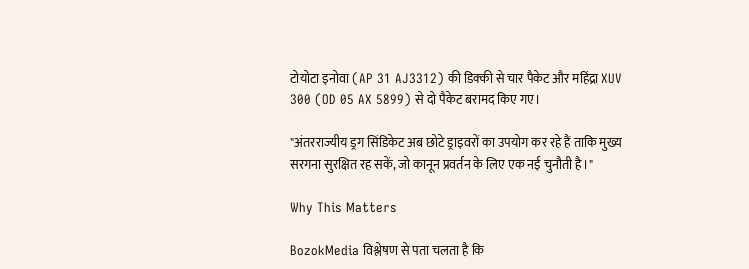टोयोटा इनोवा (AP 31 AJ3312) की डिक्की से चार पैकेट और महिंद्रा XUV 300 (OD 05 AX 5899) से दो पैकेट बरामद किए गए।

"अंतरराज्यीय ड्रग सिंडिकेट अब छोटे ड्राइवरों का उपयोग कर रहे हैं ताकि मुख्य सरगना सुरक्षित रह सकें, जो कानून प्रवर्तन के लिए एक नई चुनौती है।"

Why This Matters

BozokMedia विश्लेषण से पता चलता है कि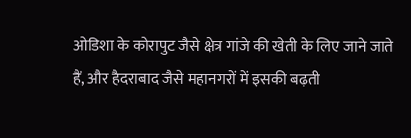ओडिशा के कोरापुट जैसे क्षेत्र गांजे की खेती के लिए जाने जाते हैं, और हैदराबाद जैसे महानगरों में इसकी बढ़ती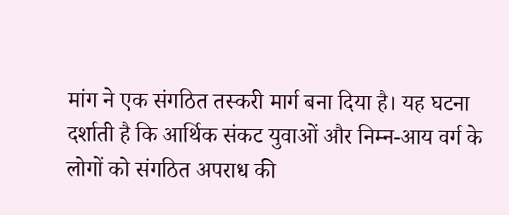मांग ने एक संगठित तस्करी मार्ग बना दिया है। यह घटना दर्शाती है कि आर्थिक संकट युवाओं और निम्न-आय वर्ग के लोगों को संगठित अपराध की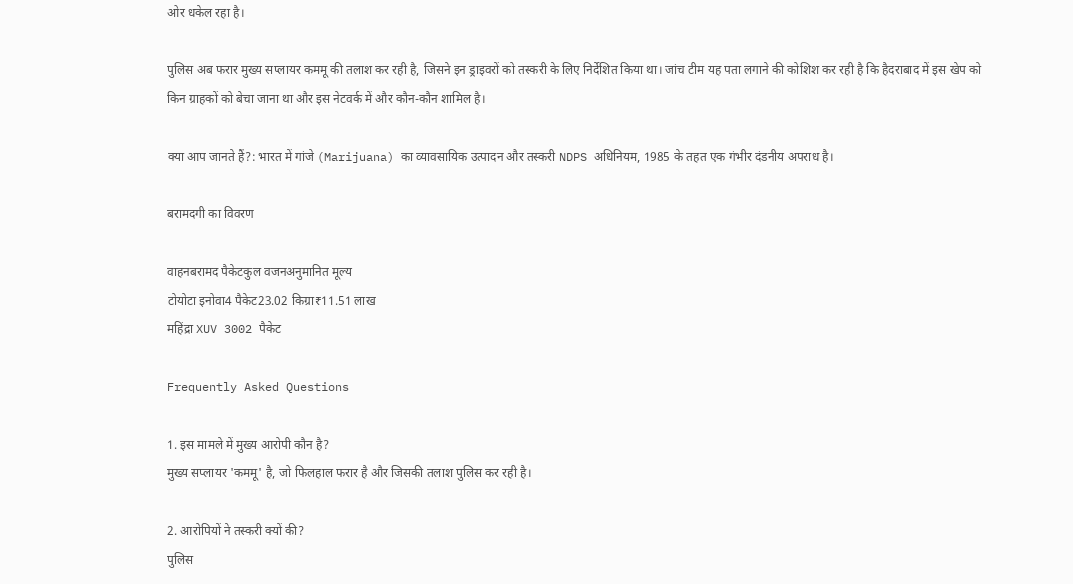ओर धकेल रहा है।

पुलिस अब फरार मुख्य सप्लायर कममू की तलाश कर रही है, जिसने इन ड्राइवरों को तस्करी के लिए निर्देशित किया था। जांच टीम यह पता लगाने की कोशिश कर रही है कि हैदराबाद में इस खेप को किन ग्राहकों को बेचा जाना था और इस नेटवर्क में और कौन-कौन शामिल है।

क्या आप जानते हैं?: भारत में गांजे (Marijuana) का व्यावसायिक उत्पादन और तस्करी NDPS अधिनियम, 1985 के तहत एक गंभीर दंडनीय अपराध है।

बरामदगी का विवरण

वाहनबरामद पैकेटकुल वजनअनुमानित मूल्य
टोयोटा इनोवा4 पैकेट23.02 किग्रा₹11.51 लाख
महिंद्रा XUV 3002 पैकेट

Frequently Asked Questions

1. इस मामले में मुख्य आरोपी कौन है?
मुख्य सप्लायर 'कममू' है, जो फिलहाल फरार है और जिसकी तलाश पुलिस कर रही है।

2. आरोपियों ने तस्करी क्यों की?
पुलिस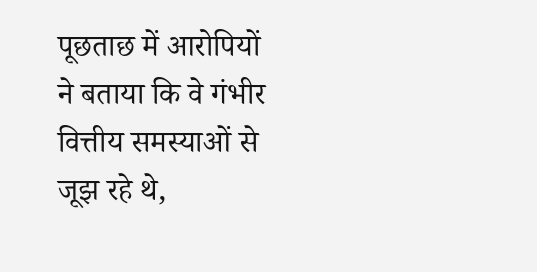पूछताछ में आरोपियों ने बताया कि वे गंभीर वित्तीय समस्याओं से जूझ रहे थे,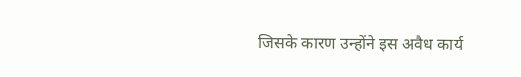जिसके कारण उन्होंने इस अवैध कार्य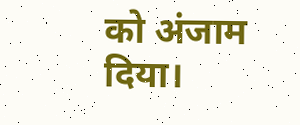को अंजाम दिया।